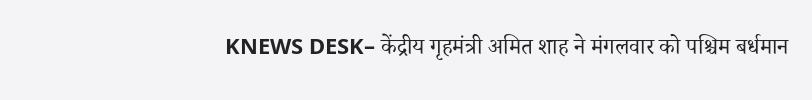KNEWS DESK– केंद्रीय गृहमंत्री अमित शाह ने मंगलवार को पश्चिम बर्धमान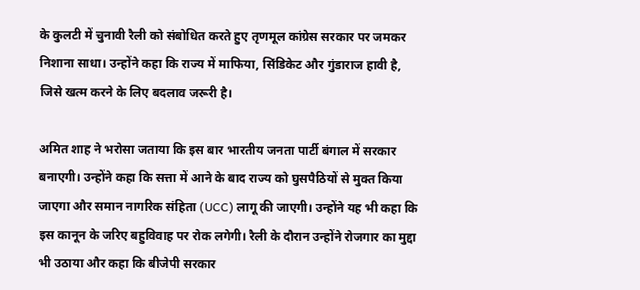के कुलटी में चुनावी रैली को संबोधित करते हुए तृणमूल कांग्रेस सरकार पर जमकर निशाना साधा। उन्होंने कहा कि राज्य में माफिया, सिंडिकेट और गुंडाराज हावी है, जिसे खत्म करने के लिए बदलाव जरूरी है।

अमित शाह ने भरोसा जताया कि इस बार भारतीय जनता पार्टी बंगाल में सरकार बनाएगी। उन्होंने कहा कि सत्ता में आने के बाद राज्य को घुसपैठियों से मुक्त किया जाएगा और समान नागरिक संहिता (UCC) लागू की जाएगी। उन्होंने यह भी कहा कि इस कानून के जरिए बहुविवाह पर रोक लगेगी। रैली के दौरान उन्होंने रोजगार का मुद्दा भी उठाया और कहा कि बीजेपी सरकार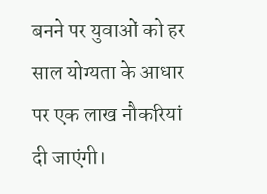बनने पर युवाओं को हर साल योग्यता के आधार पर एक लाख नौकरियां दी जाएंगी।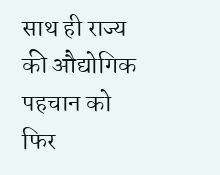साथ ही राज्य की औद्योगिक पहचान को फिर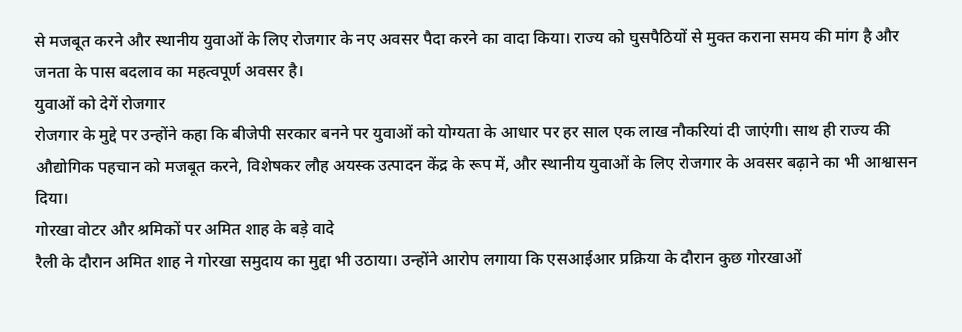से मजबूत करने और स्थानीय युवाओं के लिए रोजगार के नए अवसर पैदा करने का वादा किया। राज्य को घुसपैठियों से मुक्त कराना समय की मांग है और जनता के पास बदलाव का महत्वपूर्ण अवसर है।
युवाओं को देगें रोजगार
रोजगार के मुद्दे पर उन्होंने कहा कि बीजेपी सरकार बनने पर युवाओं को योग्यता के आधार पर हर साल एक लाख नौकरियां दी जाएंगी। साथ ही राज्य की औद्योगिक पहचान को मजबूत करने, विशेषकर लौह अयस्क उत्पादन केंद्र के रूप में, और स्थानीय युवाओं के लिए रोजगार के अवसर बढ़ाने का भी आश्वासन दिया।
गोरखा वोटर और श्रमिकों पर अमित शाह के बड़े वादे
रैली के दौरान अमित शाह ने गोरखा समुदाय का मुद्दा भी उठाया। उन्होंने आरोप लगाया कि एसआईआर प्रक्रिया के दौरान कुछ गोरखाओं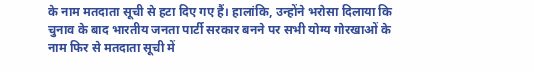के नाम मतदाता सूची से हटा दिए गए हैं। हालांकि, उन्होंने भरोसा दिलाया कि चुनाव के बाद भारतीय जनता पार्टी सरकार बनने पर सभी योग्य गोरखाओं के नाम फिर से मतदाता सूची में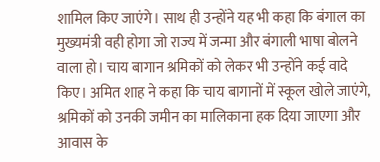शामिल किए जाएंगे। साथ ही उन्होंने यह भी कहा कि बंगाल का मुख्यमंत्री वही होगा जो राज्य में जन्मा और बंगाली भाषा बोलने वाला हो। चाय बागान श्रमिकों को लेकर भी उन्होंने कई वादे किए। अमित शाह ने कहा कि चाय बागानों में स्कूल खोले जाएंगे, श्रमिकों को उनकी जमीन का मालिकाना हक दिया जाएगा और आवास के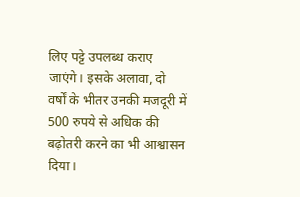लिए पट्टे उपलब्ध कराए जाएंगे। इसके अलावा, दो वर्षों के भीतर उनकी मजदूरी में 500 रुपये से अधिक की बढ़ोतरी करने का भी आश्वासन दिया।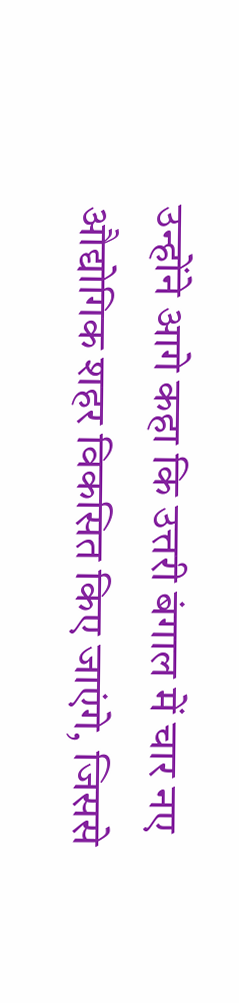उन्होंने आगे कहा कि उत्तरी बंगाल में चार नए औद्योगिक शहर विकसित किए जाएंगे, जिससे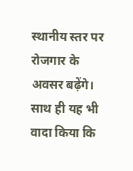स्थानीय स्तर पर रोजगार के अवसर बढ़ेंगे। साथ ही यह भी वादा किया कि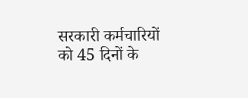सरकारी कर्मचारियों को 45 दिनों के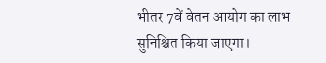भीतर 7वें वेतन आयोग का लाभ सुनिश्चित किया जाएगा।